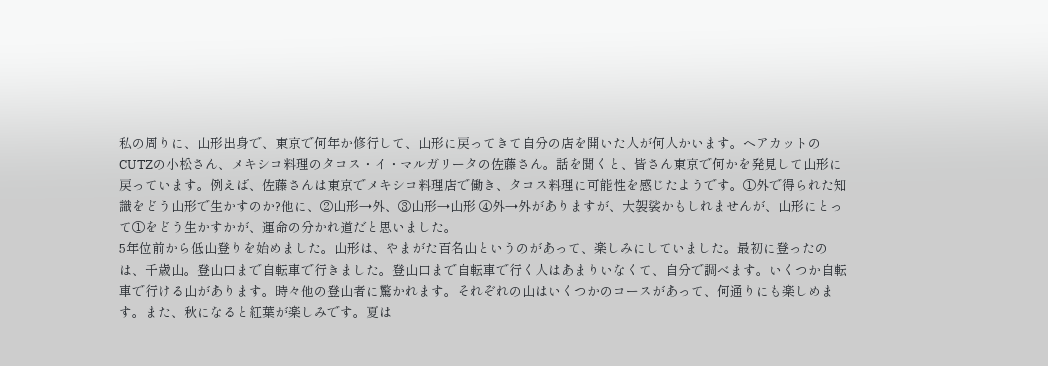私の周りに、山形出身で、東京で何年か修行して、山形に戻ってきて自分の店を開いた人が何人かいます。ヘアカットのCUTZの小松さん、メキシコ料理のタコス・イ・マルガリータの佐藤さん。話を聞くと、皆さん東京で何かを発見して山形に戻っています。例えば、佐藤さんは東京でメキシコ料理店で働き、タコス料理に可能性を感じたようです。①外で得られた知識をどう山形で生かすのか?他に、②山形→外、③山形→山形 ④外→外がありますが、大袈裟かもしれませんが、山形にとって①をどう生かすかが、運命の分かれ道だと思いました。
5年位前から低山登りを始めました。山形は、やまがた百名山というのがあって、楽しみにしていました。最初に登ったのは、千歳山。登山口まで自転車で行きました。登山口まで自転車で行く人はあまりいなくて、自分で調べます。いくつか自転車で行ける山があります。時々他の登山者に驚かれます。それぞれの山はいくつかのコースがあって、何通りにも楽しめます。また、秋になると紅葉が楽しみです。夏は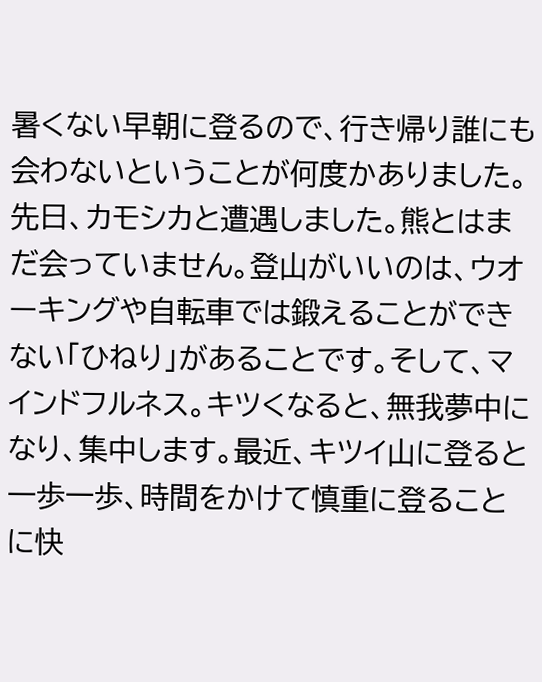暑くない早朝に登るので、行き帰り誰にも会わないということが何度かありました。先日、カモシカと遭遇しました。熊とはまだ会っていません。登山がいいのは、ウオーキングや自転車では鍛えることができない「ひねり」があることです。そして、マインドフルネス。キツくなると、無我夢中になり、集中します。最近、キツイ山に登ると一歩一歩、時間をかけて慎重に登ることに快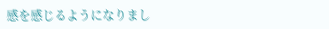感を感じるようになりまし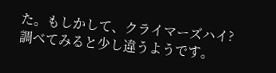た。もしかして、クライマーズハイ? 調べてみると少し違うようです。